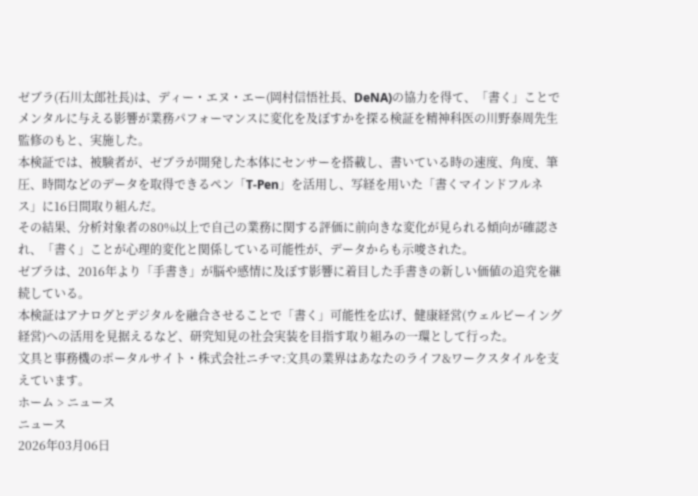ゼブラ(石川太郎社長)は、ディー・エヌ・エー(岡村信悟社長、DeNA)の協力を得て、「書く」ことでメンタルに与える影響が業務パフォーマンスに変化を及ぼすかを探る検証を精神科医の川野泰周先生監修のもと、実施した。
本検証では、被験者が、ゼブラが開発した本体にセンサーを搭載し、書いている時の速度、角度、筆圧、時間などのデータを取得できるペン「T-Pen」を活用し、写経を用いた「書くマインドフルネス」に16日間取り組んだ。
その結果、分析対象者の80%以上で自己の業務に関する評価に前向きな変化が見られる傾向が確認され、「書く」ことが心理的変化と関係している可能性が、データからも示唆された。
ゼブラは、2016年より「手書き」が脳や感情に及ぼす影響に着目した手書きの新しい価値の追究を継続している。
本検証はアナログとデジタルを融合させることで「書く」可能性を広げ、健康経営(ウェルビーイング経営)への活用を見据えるなど、研究知見の社会実装を目指す取り組みの一環として行った。
文具と事務機のポータルサイト・株式会社ニチマ:文具の業界はあなたのライフ&ワークスタイルを支えています。
ホーム > ニュース
ニュース
2026年03月06日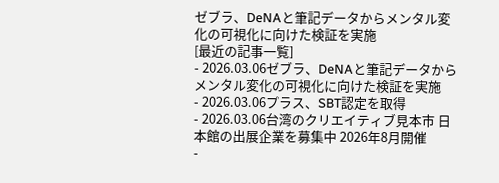ゼブラ、DeNAと筆記データからメンタル変化の可視化に向けた検証を実施
[最近の記事一覧]
- 2026.03.06ゼブラ、DeNAと筆記データからメンタル変化の可視化に向けた検証を実施
- 2026.03.06プラス、SBT認定を取得
- 2026.03.06台湾のクリエイティブ見本市 日本館の出展企業を募集中 2026年8月開催
-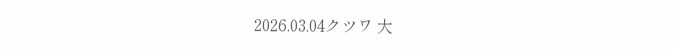2026.03.04クツワ 大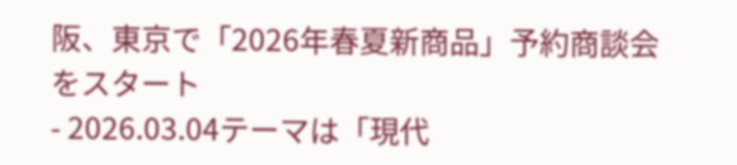阪、東京で「2026年春夏新商品」予約商談会をスタート
- 2026.03.04テーマは「現代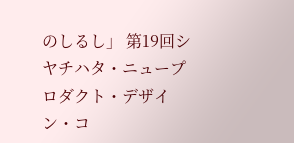のしるし」 第19回シヤチハタ・ニュープロダクト・デザイン・コ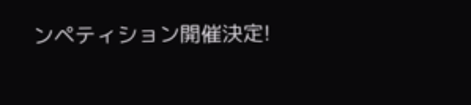ンペティション開催決定!